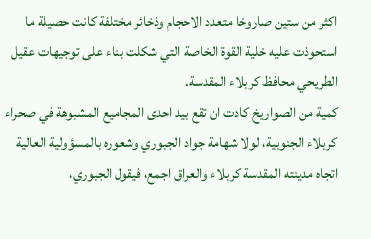اكثر من ستين صاروخا متعدد الاحجام وذخائر مختلفة كانت حصيلة ما استحوذت عليه خلية القوة الخاصة التي شكلت بناء على توجيهات عقيل الطريحي محافظ كربلاء المقدسة.
كمية من الصواريخ كادت ان تقع بيد احدى المجاميع المشبوهة في صحراء كربلاء الجنوبية، لولا شهامة جواد الجبوري وشعوره بالمسؤولية العالية اتجاه مدينته المقدسة كربلاء والعراق اجمع، فيقول الجبوري،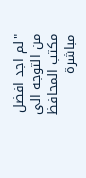"لم اجد افضل من التوجه الى مكتب المحافظ مباشرة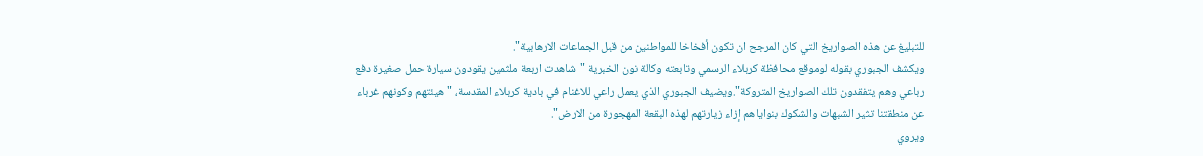للتبليغ عن هذه الصواريخ التي كان المرجح ان تكون أفخاخا للمواطنين من قبل الجماعات الارهابية".
ويكشف الجبوري بقوله لوموقع محافظة كربلاء الرسمي وتابعته وكالة نون الخبرية "شاهدت اربعة ملثمين يقودون سيارة حمل صغيرة دفع رباعي وهم يتفقدون تلك الصواريخ المتروكة".ويضيف الجبوري الذي يعمل راعي للاغنام في بادية كربلاء المقدسة، "هيئتهم وكونهم غرباء عن منطقتنا تثير الشبهات والشكوك بنواياهم إزاء زيارتهم لهذه البقعة المهجورة من الارض".
ويروي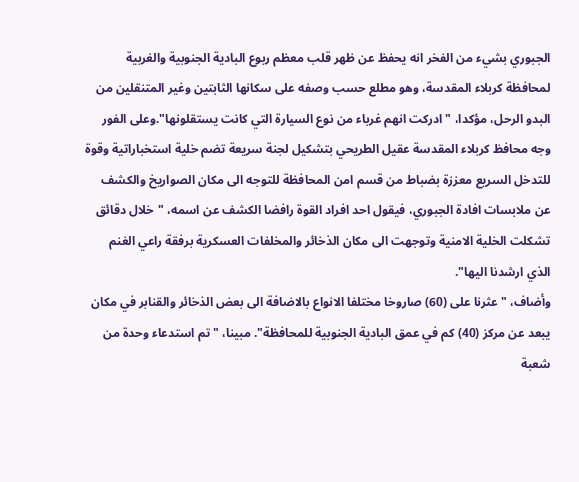الجبوري بشيء من الفخر انه يحفظ عن ظهر قلب معظم ربوع البادية الجنوبية والغربية لمحافظة كربلاء المقدسة، وهو مطلع حسب وصفه على سكانها الثابتين وغير المتنقلين من البدو الرحل، مؤكدا، "ادركت انهم غرباء من نوع السيارة التي كانت يستقلونها".وعلى الفور وجه محافظ كربلاء المقدسة عقيل الطريحي بتشكيل لجنة سريعة تضم خلية استخباراتية وقوة للتدخل السريع معززة بضباط من قسم امن المحافظة للتوجه الى مكان الصواريخ والكشف عن ملابسات افادة الجبوري، فيقول احد افراد القوة رافضا الكشف عن اسمه، "خلال دقائق تشكلت الخلية الامنية وتوجهت الى مكان الذخائر والمخلفات العسكرية برفقة راعي الغنم الذي ارشدنا اليها".
وأضاف، "عثرنا على (60) صاروخا مختلفا الانواع بالاضافة الى بعض الذخائر والقنابر في مكان يبعد عن مركز (40) كم في عمق البادية الجنوبية للمحافظة". مبينا، "تم استدعاء وحدة من شعبة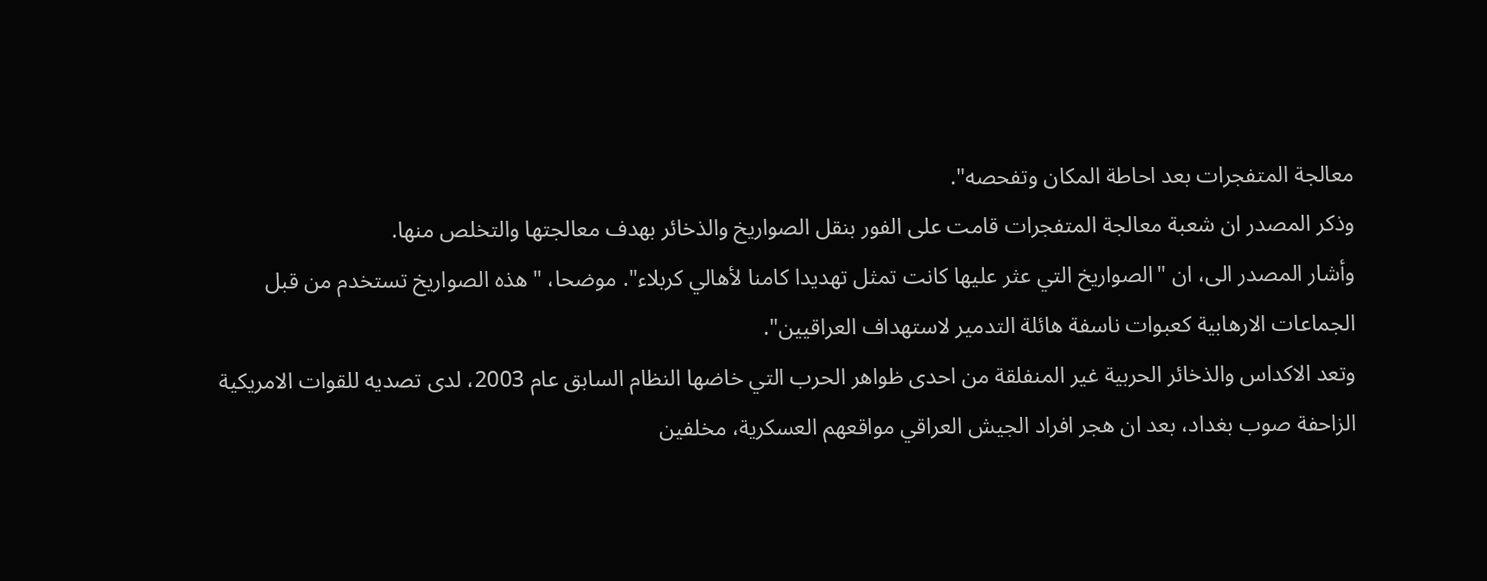معالجة المتفجرات بعد احاطة المكان وتفحصه".
وذكر المصدر ان شعبة معالجة المتفجرات قامت على الفور بنقل الصواريخ والذخائر بهدف معالجتها والتخلص منها.
وأشار المصدر الى، ان "الصواريخ التي عثر عليها كانت تمثل تهديدا كامنا لأهالي كربلاء". موضحا، "هذه الصواريخ تستخدم من قبل الجماعات الارهابية كعبوات ناسفة هائلة التدمير لاستهداف العراقيين".
وتعد الاكداس والذخائر الحربية غير المنفلقة من احدى ظواهر الحرب التي خاضها النظام السابق عام 2003، لدى تصديه للقوات الامريكية الزاحفة صوب بغداد، بعد ان هجر افراد الجيش العراقي مواقعهم العسكرية، مخلفين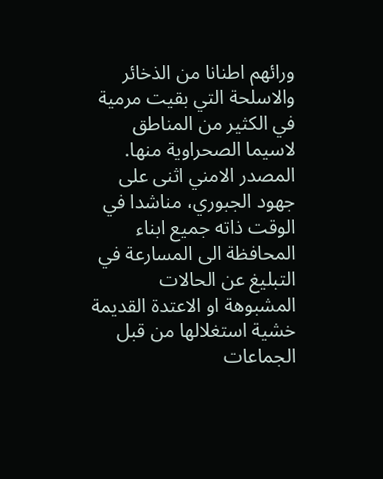ورائهم اطنانا من الذخائر والاسلحة التي بقيت مرمية في الكثير من المناطق لاسيما الصحراوية منها.
المصدر الامني اثنى على جهود الجبوري، مناشدا في الوقت ذاته جميع ابناء المحافظة الى المسارعة في التبليغ عن الحالات المشبوهة او الاعتدة القديمة خشية استغلالها من قبل الجماعات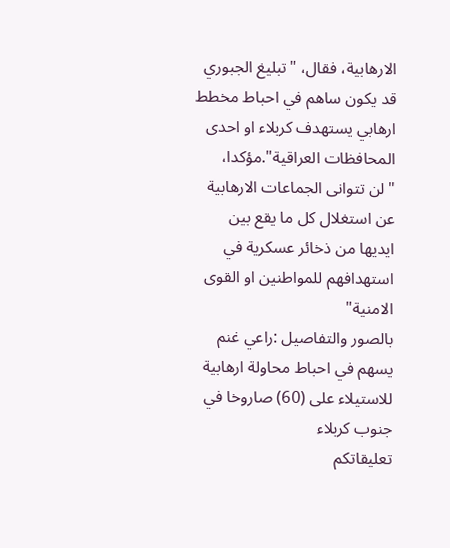الارهابية، فقال، "تبليغ الجبوري قد يكون ساهم في احباط مخطط ارهابي يستهدف كربلاء او احدى المحافظات العراقية".مؤكدا، "لن تتوانى الجماعات الارهابية عن استغلال كل ما يقع بين ايديها من ذخائر عسكرية في استهدافهم للمواطنين او القوى الامنية"
بالصور والتفاصيل :راعي غنم يسهم في احباط محاولة ارهابية للاستيلاء على (60) صاروخا في جنوب كربلاء
تعليقاتكم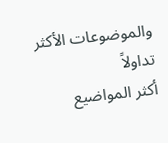والموضوعات الأكثر تداولاً
أكثر المواضيع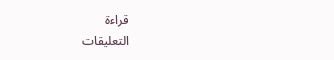قراءة
التعليقات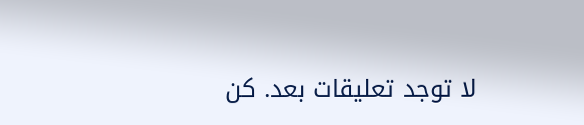لا توجد تعليقات بعد. كن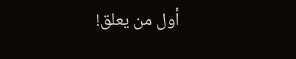أول من يعلق!